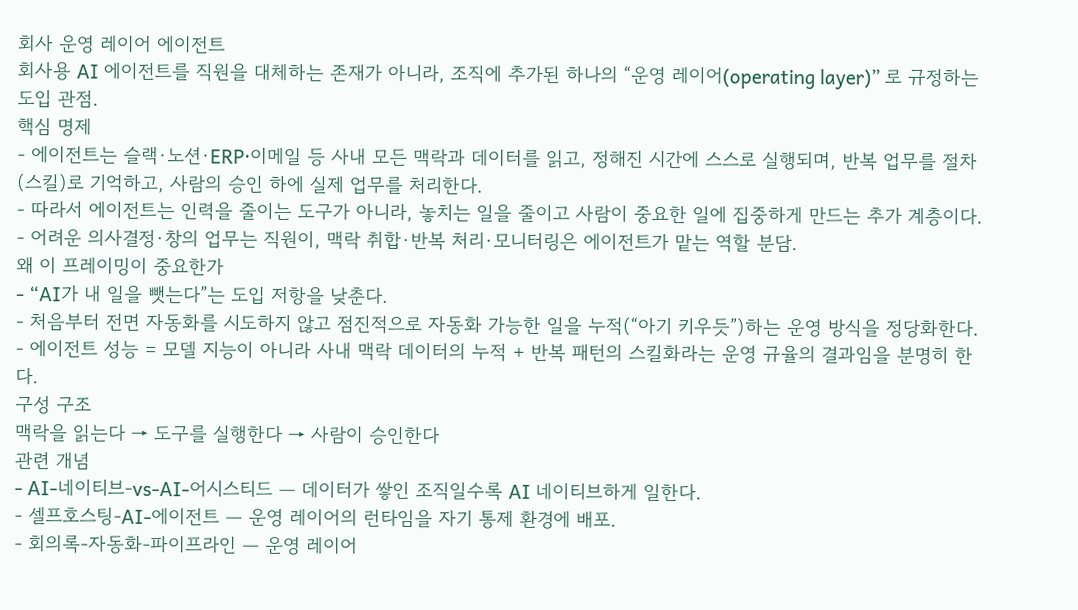회사 운영 레이어 에이전트
회사용 AI 에이전트를 직원을 대체하는 존재가 아니라, 조직에 추가된 하나의 “운영 레이어(operating layer)” 로 규정하는 도입 관점.
핵심 명제
- 에이전트는 슬랙·노션·ERP·이메일 등 사내 모든 맥락과 데이터를 읽고, 정해진 시간에 스스로 실행되며, 반복 업무를 절차(스킬)로 기억하고, 사람의 승인 하에 실제 업무를 처리한다.
- 따라서 에이전트는 인력을 줄이는 도구가 아니라, 놓치는 일을 줄이고 사람이 중요한 일에 집중하게 만드는 추가 계층이다.
- 어려운 의사결정·창의 업무는 직원이, 맥락 취합·반복 처리·모니터링은 에이전트가 맡는 역할 분담.
왜 이 프레이밍이 중요한가
- “AI가 내 일을 뺏는다”는 도입 저항을 낮춘다.
- 처음부터 전면 자동화를 시도하지 않고 점진적으로 자동화 가능한 일을 누적(“아기 키우듯”)하는 운영 방식을 정당화한다.
- 에이전트 성능 = 모델 지능이 아니라 사내 맥락 데이터의 누적 + 반복 패턴의 스킬화라는 운영 규율의 결과임을 분명히 한다.
구성 구조
맥락을 읽는다 → 도구를 실행한다 → 사람이 승인한다
관련 개념
- AI-네이티브-vs-AI-어시스티드 — 데이터가 쌓인 조직일수록 AI 네이티브하게 일한다.
- 셀프호스팅-AI-에이전트 — 운영 레이어의 런타임을 자기 통제 환경에 배포.
- 회의록-자동화-파이프라인 — 운영 레이어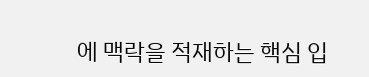에 맥락을 적재하는 핵심 입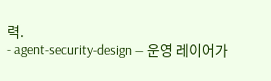력.
- agent-security-design — 운영 레이어가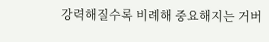강력해질수록 비례해 중요해지는 거버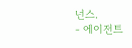넌스.
- 에이전트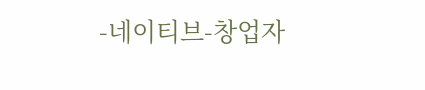-네이티브-창업자